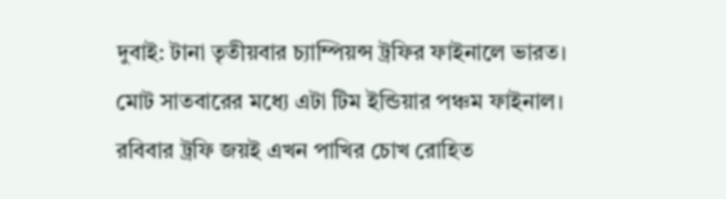দুবাই: টানা তৃতীয়বার চ্যাম্পিয়ন্স ট্রফির ফাইনালে ভারত। মোট সাতবারের মধ্যে এটা টিম ইন্ডিয়ার পঞ্চম ফাইনাল। রবিবার ট্রফি জয়ই এখন পাখির চোখ রোহিত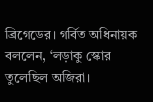ব্রিগেডের। গর্বিত অধিনায়ক বললেন, ‘লড়াকু স্কোর তুলেছিল অজিরা।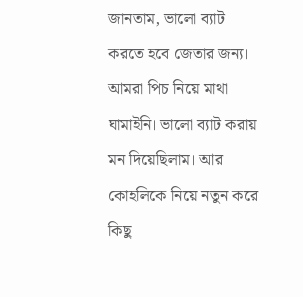জানতাম, ভালো ব্যাট করতে হবে জেতার জন্য। আমরা পিচ নিয়ে মাথা ঘামাইনি। ভালো ব্যাট করায় মন দিয়েছিলাম। আর কোহলিকে নিয়ে নতুন করে কিছু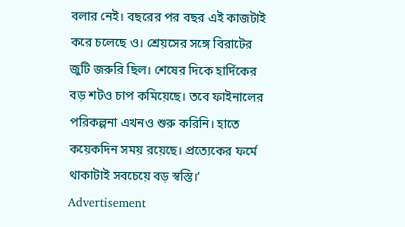বলার নেই। বছরের পর বছর এই কাজটাই করে চলেছে ও। শ্রেয়সের সঙ্গে বিরাটের জুটি জরুরি ছিল। শেষের দিকে হার্দিকের বড় শটও চাপ কমিয়েছে। তবে ফাইনালের পরিকল্পনা এখনও শুরু করিনি। হাতে কয়েকদিন সময় রয়েছে। প্রত্যেকের ফর্মে থাকাটাই সবচেয়ে বড় স্বস্তি।’
Advertisement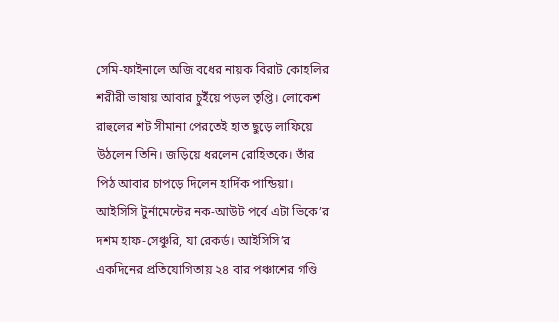সেমি-ফাইনালে অজি বধের নায়ক বিরাট কোহলির শরীরী ভাষায় আবার চুইঁয়ে পড়ল তৃপ্তি। লোকেশ রাহুলের শট সীমানা পেরতেই হাত ছুড়ে লাফিয়ে উঠলেন তিনি। জড়িয়ে ধরলেন রোহিতকে। তাঁর পিঠ আবার চাপড়ে দিলেন হার্দিক পান্ডিয়া। আইসিসি টুর্নামেন্টের নক-আউট পর্বে এটা ভিকে’র দশম হাফ-সেঞ্চুরি, যা রেকর্ড। আইসিসি’র একদিনের প্রতিযোগিতায় ২৪ বার পঞ্চাশের গণ্ডি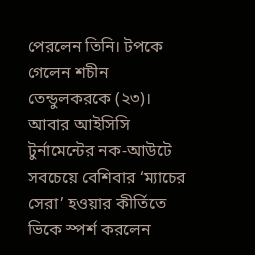পেরলেন তিনি। টপকে গেলেন শচীন তেন্ডুলকরকে (২৩)। আবার আইসিসি টুর্নামেন্টের নক-আউটে সবচেয়ে বেশিবার ‘ম্যাচের সেরা’ হওয়ার কীর্তিতে ভিকে স্পর্শ করলেন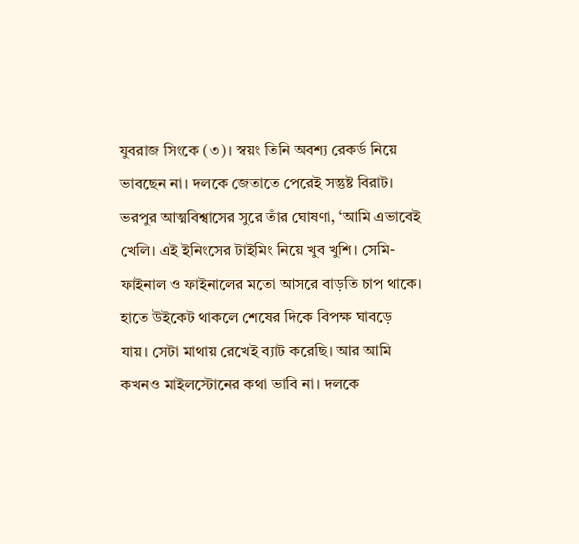যুবরাজ সিংকে (৩)। স্বয়ং তিনি অবশ্য রেকর্ড নিয়ে ভাবছেন না। দলকে জেতাতে পেরেই সন্তুষ্ট বিরাট। ভরপুর আত্মবিশ্বাসের সুরে তাঁর ঘোষণা, ‘আমি এভাবেই খেলি। এই ইনিংসের টাইমিং নিয়ে খুব খুশি। সেমি-ফাইনাল ও ফাইনালের মতো আসরে বাড়তি চাপ থাকে। হাতে উইকেট থাকলে শেষের দিকে বিপক্ষ ঘাবড়ে যায়। সেটা মাথায় রেখেই ব্যাট করেছি। আর আমি কখনও মাইলস্টোনের কথা ভাবি না। দলকে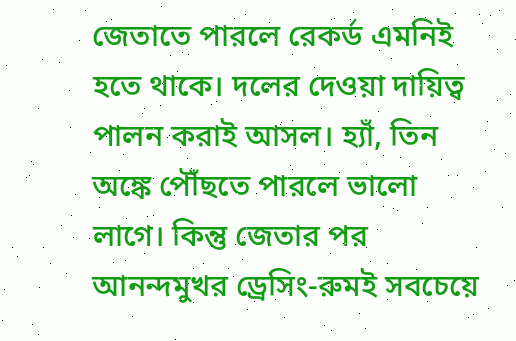জেতাতে পারলে রেকর্ড এমনিই হতে থাকে। দলের দেওয়া দায়িত্ব পালন করাই আসল। হ্যাঁ, তিন অঙ্কে পৌঁছতে পারলে ভালো লাগে। কিন্তু জেতার পর আনন্দমুখর ড্রেসিং-রুমই সবচেয়ে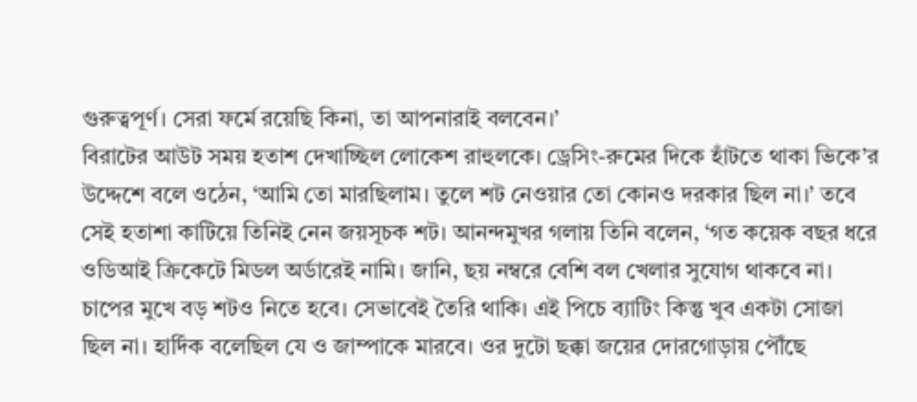গুরুত্বপূর্ণ। সেরা ফর্মে রয়েছি কিনা, তা আপনারাই বলবেন।’
বিরাটের আউট সময় হতাশ দেখাচ্ছিল লোকেশ রাহুলকে। ড্রেসিং-রুমের দিকে হাঁটতে থাকা ভিকে’র উদ্দেশে বলে ওঠেন, ‘আমি তো মারছিলাম। তুলে শট নেওয়ার তো কোনও দরকার ছিল না।’ তবে সেই হতাশা কাটিয়ে তিনিই নেন জয়সূচক শট। আনন্দমুখর গলায় তিনি বলেন, ‘গত কয়েক বছর ধরে ওডিআই ক্রিকেটে মিডল অর্ডারেই নামি। জানি, ছয় নম্বরে বেশি বল খেলার সুযোগ থাকবে না। চাপের মুখে বড় শটও নিতে হবে। সেভাবেই তৈরি থাকি। এই পিচে ব্যাটিং কিন্তু খুব একটা সোজা ছিল না। হার্দিক বলেছিল যে ও জাম্পাকে মারবে। ওর দুটো ছক্কা জয়ের দোরগোড়ায় পৌঁছে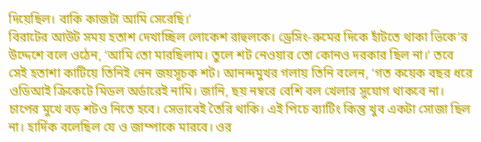দিয়েছিল। বাকি কাজটা আমি সেরেছি।’
বিরাটের আউট সময় হতাশ দেখাচ্ছিল লোকেশ রাহুলকে। ড্রেসিং-রুমের দিকে হাঁটতে থাকা ভিকে’র উদ্দেশে বলে ওঠেন, ‘আমি তো মারছিলাম। তুলে শট নেওয়ার তো কোনও দরকার ছিল না।’ তবে সেই হতাশা কাটিয়ে তিনিই নেন জয়সূচক শট। আনন্দমুখর গলায় তিনি বলেন, ‘গত কয়েক বছর ধরে ওডিআই ক্রিকেটে মিডল অর্ডারেই নামি। জানি, ছয় নম্বরে বেশি বল খেলার সুযোগ থাকবে না। চাপের মুখে বড় শটও নিতে হবে। সেভাবেই তৈরি থাকি। এই পিচে ব্যাটিং কিন্তু খুব একটা সোজা ছিল না। হার্দিক বলেছিল যে ও জাম্পাকে মারবে। ওর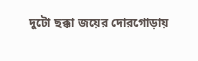দুটো ছক্কা জয়ের দোরগোড়ায়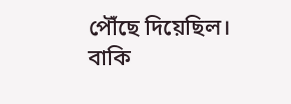পৌঁছে দিয়েছিল। বাকি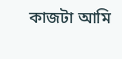কাজটা আমি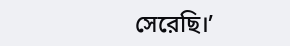সেরেছি।’